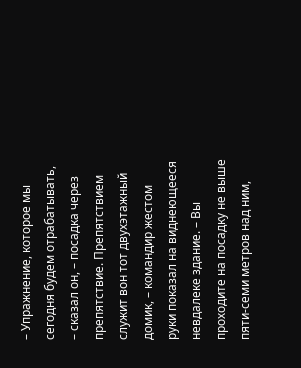– Упражнение, которое мы сегодня будем отрабатывать, – сказал он, – посадка через препятствие. Препятствием служит вон тот двухэтажный домик, – командир жестом руки показал на виднеющееся невдалеке здание. – Вы проходите на посадку не выше пяти-семи метров над ним,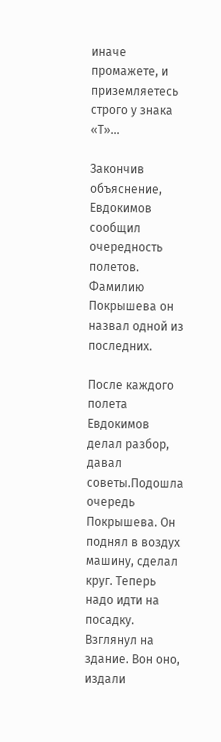иначе промажете, и приземляетесь строго у знака «Т»…

Закончив объяснение, Евдокимов сообщил очередность полетов. Фамилию Покрышева он назвал одной из последних.

После каждого полета Евдокимов делал разбор, давал советы.Подошла очередь Покрышева. Он поднял в воздух машину, сделал круг. Теперь надо идти на посадку. Взглянул на здание. Вон оно, издали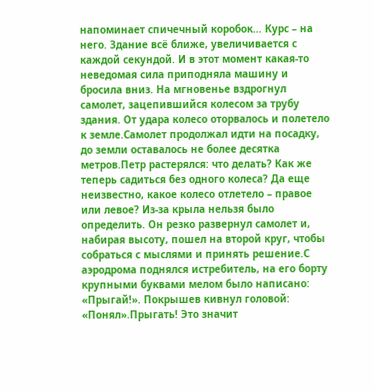напоминает спичечный коробок… Курс – на него. Здание всё ближе, увеличивается с каждой секундой. И в этот момент какая-то неведомая сила приподняла машину и бросила вниз. На мгновенье вздрогнул самолет, зацепившийся колесом за трубу здания. От удара колесо оторвалось и полетело к земле.Самолет продолжал идти на посадку, до земли оставалось не более десятка метров.Петр растерялся: что делать? Как же теперь садиться без одного колеса? Да еще неизвестно, какое колесо отлетело – правое или левое? Из-за крыла нельзя было определить. Он резко развернул самолет и, набирая высоту, пошел на второй круг, чтобы собраться с мыслями и принять решение.С аэродрома поднялся истребитель, на его борту крупными буквами мелом было написано: «Прыгай!». Покрышев кивнул головой: «Понял».Прыгать! Это значит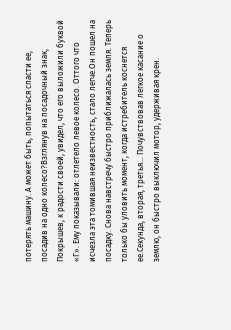потерять машину. А может быть, попытаться спасти ее, посадив на одно колесо?Взглянув на посадочный знак, Покрышев, к радости своей, увидел, что его выложили буквой «Г». Ему показывали: отлетело левое колесо. Оттого что исчезла эта томившая неизвестность, стало легче.Он пошел на посадку. Снова навстречу быстро приближалась земля. Теперь только бы уловить момент, когда истребитель коснется ее.Секунда, вторая, третья… Почувствовав легкое касание о землю, он быстро выключил мотор, удерживая крен.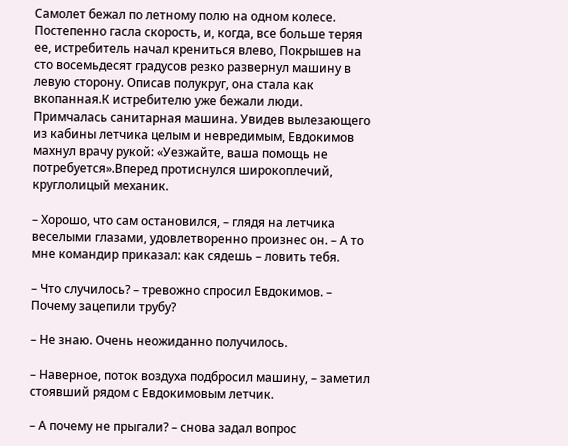Самолет бежал по летному полю на одном колесе. Постепенно гасла скорость, и, когда, все больше теряя ее, истребитель начал крениться влево, Покрышев на сто восемьдесят градусов резко развернул машину в левую сторону. Описав полукруг, она стала как вкопанная.К истребителю уже бежали люди. Примчалась санитарная машина. Увидев вылезающего из кабины летчика целым и невредимым, Евдокимов махнул врачу рукой: «Уезжайте, ваша помощь не потребуется».Вперед протиснулся широкоплечий, круглолицый механик.

– Хорошо, что сам остановился, – глядя на летчика веселыми глазами, удовлетворенно произнес он. – А то мне командир приказал: как сядешь – ловить тебя.

– Что случилось? – тревожно спросил Евдокимов. – Почему зацепили трубу?

– Не знаю. Очень неожиданно получилось.

– Наверное, поток воздуха подбросил машину, – заметил стоявший рядом с Евдокимовым летчик.

– А почему не прыгали? – снова задал вопрос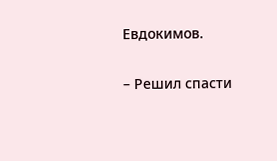Евдокимов.

– Решил спасти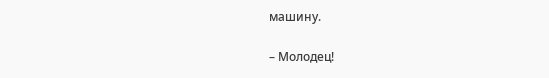машину.

– Молодец!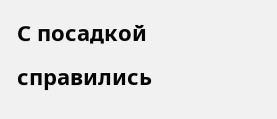С посадкой справились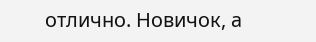отлично. Новичок, а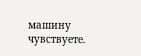машину чувствуете.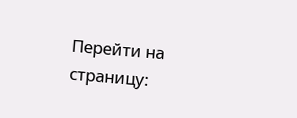Перейти на страницу: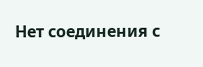Нет соединения с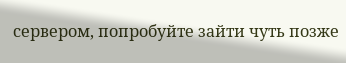сервером, попробуйте зайти чуть позже